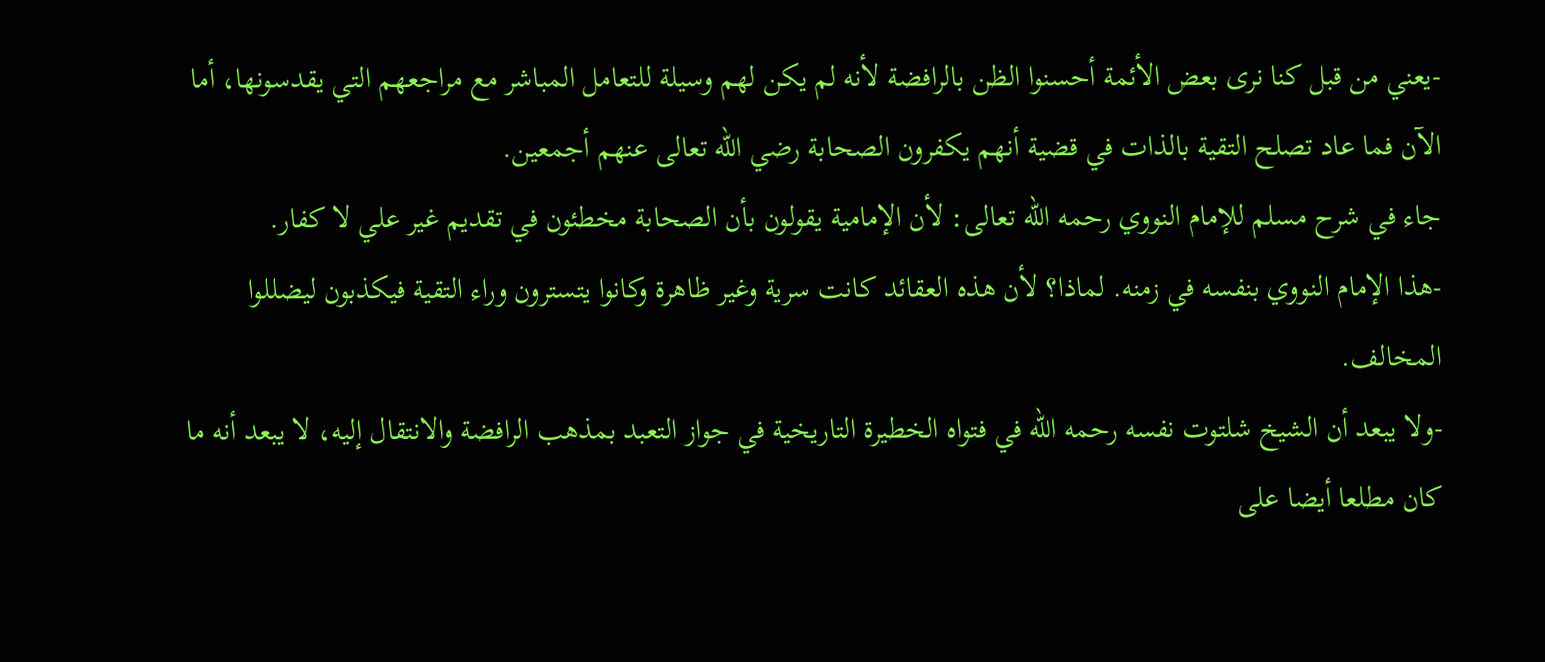-يعني من قبل كنا نرى بعض الأئمة أحسنوا الظن بالرافضة لأنه لم يكن لهم وسيلة للتعامل المباشر مع مراجعهم التي يقدسونها، أما الآن فما عاد تصلح التقية بالذات في قضية أنهم يكفرون الصحابة رضي الله تعالى عنهم أجمعين.
جاء في شرح مسلم للإمام النووي رحمه الله تعالى: لأن الإمامية يقولون بأن الصحابة مخطئون في تقديم غير علي لا كفار.
-هذا الإمام النووي بنفسه في زمنه. لماذا؟ لأن هذه العقائد كانت سرية وغير ظاهرة وكانوا يتسترون وراء التقية فيكذبون ليضللوا المخالف.
-ولا يبعد أن الشيخ شلتوت نفسه رحمه الله في فتواه الخطيرة التاريخية في جواز التعبد بمذهب الرافضة والانتقال إليه، لا يبعد أنه ما كان مطلعا أيضا على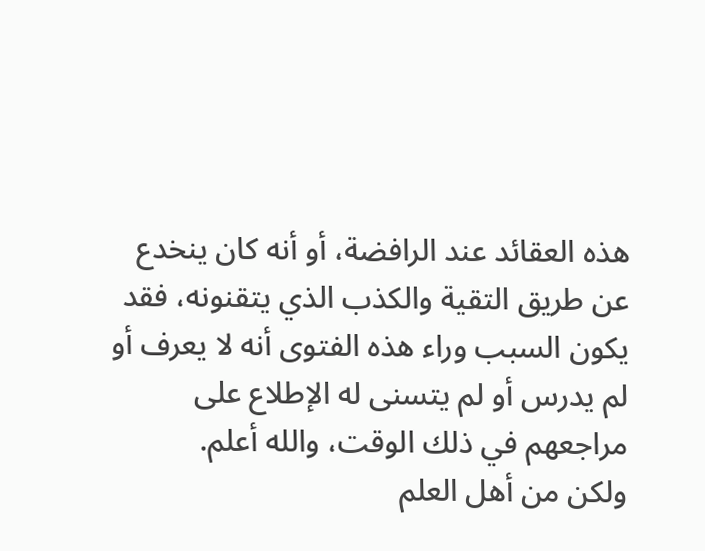هذه العقائد عند الرافضة، أو أنه كان ينخدع عن طريق التقية والكذب الذي يتقنونه، فقد يكون السبب وراء هذه الفتوى أنه لا يعرف أو لم يدرس أو لم يتسنى له الإطلاع على مراجعهم في ذلك الوقت، والله أعلم.
ولكن من أهل العلم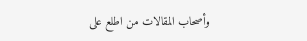وأصحاب المقالات من اطلع على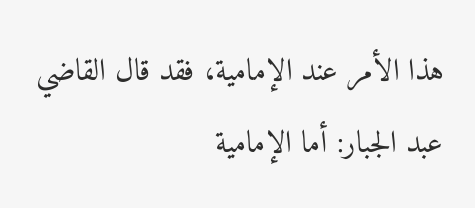هذا الأمر عند الإمامية، فقد قال القاضي عبد الجبار: أما الإمامية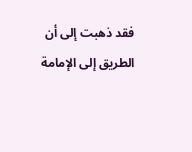فقد ذهبت إلى أن الطريق إلى الإمامة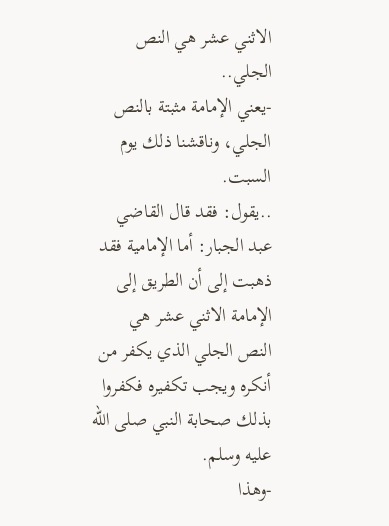الاثني عشر هي النص الجلي..
-يعني الإمامة مثبتة بالنص الجلي، وناقشنا ذلك يوم السبت.
..يقول: فقد قال القاضي عبد الجبار: أما الإمامية فقد ذهبت إلى أن الطريق إلى الإمامة الاثني عشر هي النص الجلي الذي يكفر من أنكره ويجب تكفيره فكفروا بذلك صحابة النبي صلى الله عليه وسلم.
-وهذا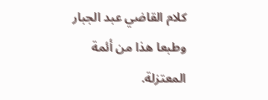كلام القاضي عبد الجبار وطبعا هذا من أئمة المعتزلة.